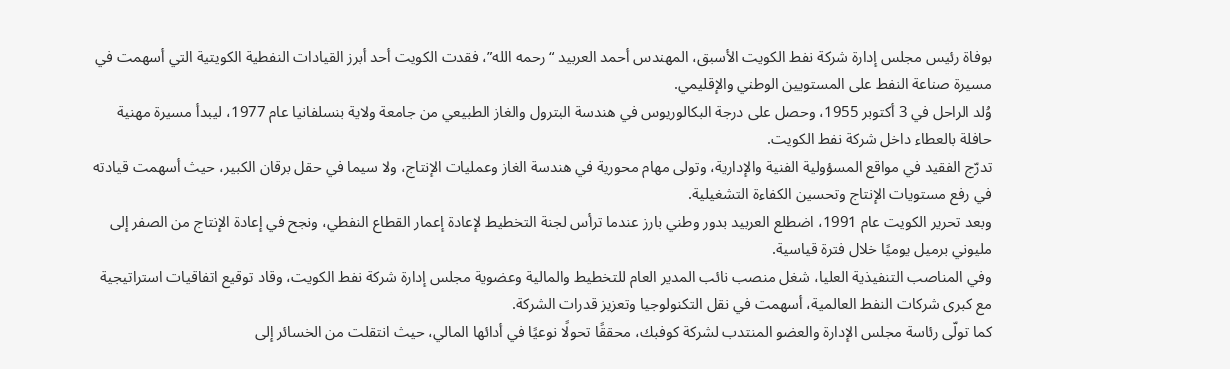بوفاة رئيس مجلس إدارة شركة نفط الكويت الأسبق، المهندس أحمد العربيد “رحمه الله”، فقدت الكويت أحد أبرز القيادات النفطية الكويتية التي أسهمت في مسيرة صناعة النفط على المستويين الوطني والإقليمي.
وُلد الراحل في 3 أكتوبر 1955، وحصل على درجة البكالوريوس في هندسة البترول والغاز الطبيعي من جامعة ولاية بنسلفانيا عام 1977، ليبدأ مسيرة مهنية حافلة بالعطاء داخل شركة نفط الكويت.
تدرّج الفقيد في مواقع المسؤولية الفنية والإدارية، وتولى مهام محورية في هندسة الغاز وعمليات الإنتاج، ولا سيما في حقل برقان الكبير، حيث أسهمت قيادته في رفع مستويات الإنتاج وتحسين الكفاءة التشغيلية.
وبعد تحرير الكويت عام 1991، اضطلع العربيد بدور وطني بارز عندما ترأس لجنة التخطيط لإعادة إعمار القطاع النفطي، ونجح في إعادة الإنتاج من الصفر إلى مليوني برميل يوميًا خلال فترة قياسية.
وفي المناصب التنفيذية العليا، شغل منصب نائب المدير العام للتخطيط والمالية وعضوية مجلس إدارة شركة نفط الكويت، وقاد توقيع اتفاقيات استراتيجية مع كبرى شركات النفط العالمية، أسهمت في نقل التكنولوجيا وتعزيز قدرات الشركة.
كما تولّى رئاسة مجلس الإدارة والعضو المنتدب لشركة كوفبك، محققًا تحولًا نوعيًا في أدائها المالي، حيث انتقلت من الخسائر إلى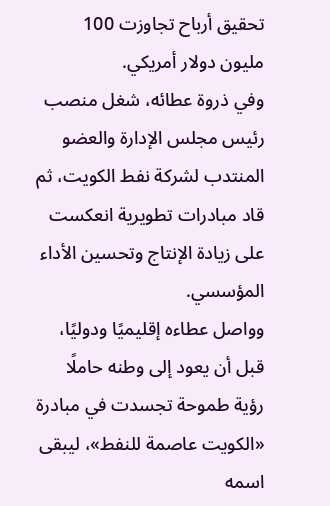تحقيق أرباح تجاوزت 100 مليون دولار أمريكي.
وفي ذروة عطائه، شغل منصب رئيس مجلس الإدارة والعضو المنتدب لشركة نفط الكويت، ثم قاد مبادرات تطويرية انعكست على زيادة الإنتاج وتحسين الأداء المؤسسي.
وواصل عطاءه إقليميًا ودوليًا، قبل أن يعود إلى وطنه حاملًا رؤية طموحة تجسدت في مبادرة «الكويت عاصمة للنفط»، ليبقى اسمه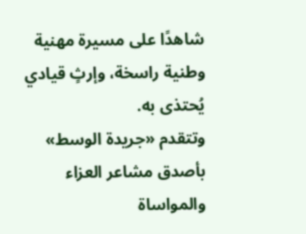شاهدًا على مسيرة مهنية وطنية راسخة، وإرثٍ قيادي يُحتذى به.
وتتقدم «جريدة الوسط» بأصدق مشاعر العزاء والمواساة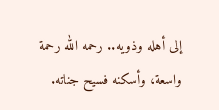إلى أهله وذويه.. رحمه الله رحمة واسعة، وأسكنه فسيح جناته.